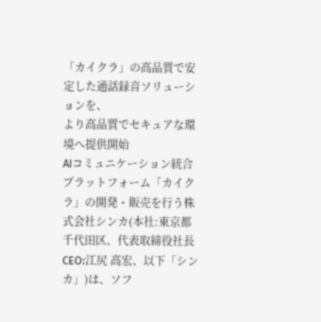「カイクラ」の高品質で安定した通話録音ソリューションを、
より高品質でセキュアな環境へ提供開始
AIコミュニケーション統合プラットフォーム「カイクラ」の開発・販売を行う株式会社シンカ(本社:東京都千代田区、代表取締役社長CEO:江尻 高宏、以下「シンカ」)は、ソフ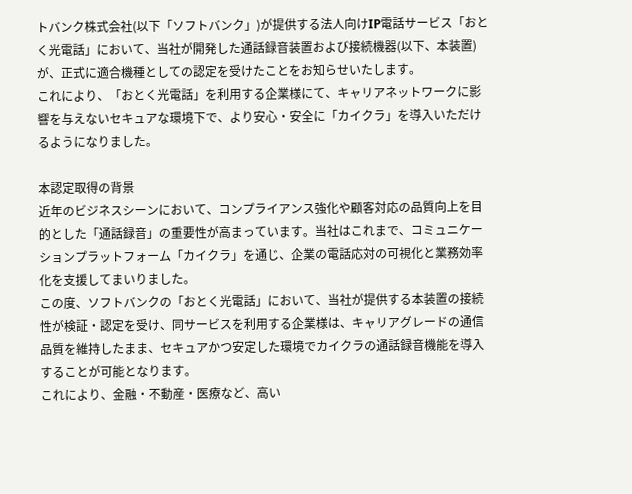トバンク株式会社(以下「ソフトバンク」)が提供する法人向けIP電話サービス「おとく光電話」において、当社が開発した通話録音装置および接続機器(以下、本装置)が、正式に適合機種としての認定を受けたことをお知らせいたします。
これにより、「おとく光電話」を利用する企業様にて、キャリアネットワークに影響を与えないセキュアな環境下で、より安心・安全に「カイクラ」を導入いただけるようになりました。

本認定取得の背景
近年のビジネスシーンにおいて、コンプライアンス強化や顧客対応の品質向上を目的とした「通話録音」の重要性が高まっています。当社はこれまで、コミュニケーションプラットフォーム「カイクラ」を通じ、企業の電話応対の可視化と業務効率化を支援してまいりました。
この度、ソフトバンクの「おとく光電話」において、当社が提供する本装置の接続性が検証・認定を受け、同サービスを利用する企業様は、キャリアグレードの通信品質を維持したまま、セキュアかつ安定した環境でカイクラの通話録音機能を導入することが可能となります。
これにより、金融・不動産・医療など、高い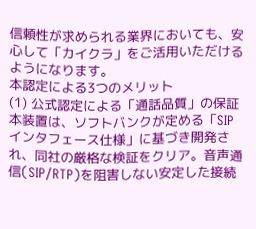信頼性が求められる業界においても、安心して「カイクラ」をご活用いただけるようになります。
本認定による3つのメリット
(1) 公式認定による「通話品質」の保証
本装置は、ソフトバンクが定める「SIPインタフェース仕様」に基づき開発され、同社の厳格な検証をクリア。音声通信(SIP/RTP)を阻害しない安定した接続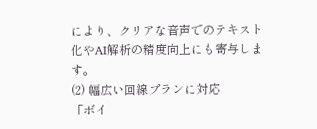により、クリアな音声でのテキスト化やAI解析の精度向上にも寄与します。
(2) 幅広い回線プランに対応
「ボイ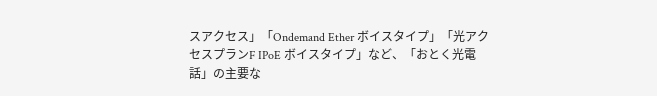スアクセス」「Ondemand Ether ボイスタイプ」「光アクセスプランF IPoE ボイスタイプ」など、「おとく光電話」の主要な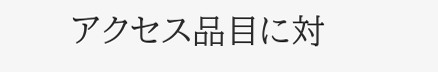アクセス品目に対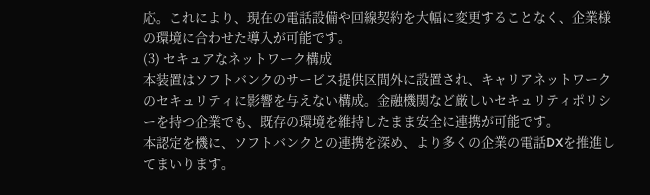応。これにより、現在の電話設備や回線契約を大幅に変更することなく、企業様の環境に合わせた導入が可能です。
(3) セキュアなネットワーク構成
本装置はソフトバンクのサービス提供区間外に設置され、キャリアネットワークのセキュリティに影響を与えない構成。金融機関など厳しいセキュリティポリシーを持つ企業でも、既存の環境を維持したまま安全に連携が可能です。
本認定を機に、ソフトバンクとの連携を深め、より多くの企業の電話DXを推進してまいります。